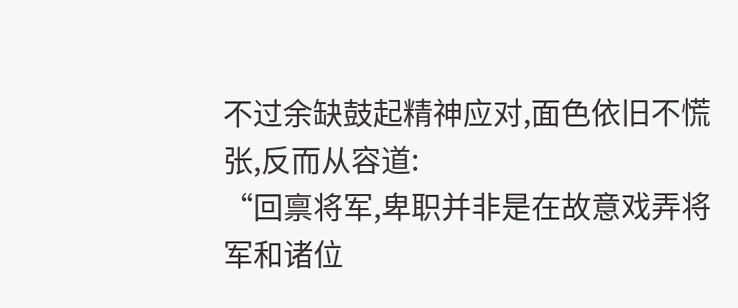不过余缺鼓起精神应对,面色依旧不慌张,反而从容道:
“回禀将军,卑职并非是在故意戏弄将军和诸位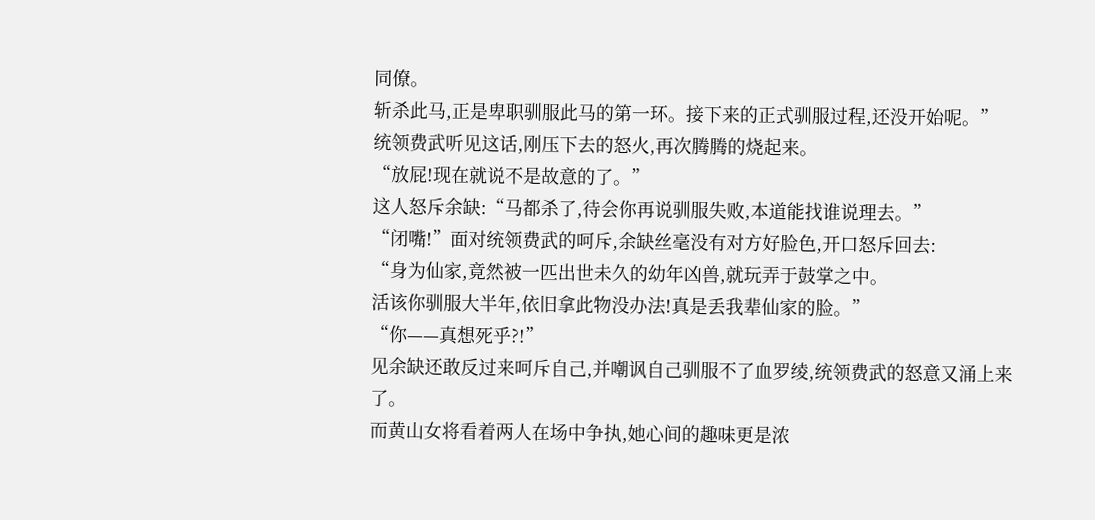同僚。
斩杀此马,正是卑职驯服此马的第一环。接下来的正式驯服过程,还没开始呢。”
统领费武听见这话,刚压下去的怒火,再次腾腾的烧起来。
“放屁!现在就说不是故意的了。”
这人怒斥余缺:“马都杀了,待会你再说驯服失败,本道能找谁说理去。”
“闭嘴!”面对统领费武的呵斥,余缺丝毫没有对方好脸色,开口怒斥回去:
“身为仙家,竟然被一匹出世未久的幼年凶兽,就玩弄于鼓掌之中。
活该你驯服大半年,依旧拿此物没办法!真是丢我辈仙家的脸。”
“你——真想死乎?!”
见余缺还敢反过来呵斥自己,并嘲讽自己驯服不了血罗绫,统领费武的怒意又涌上来了。
而黄山女将看着两人在场中争执,她心间的趣味更是浓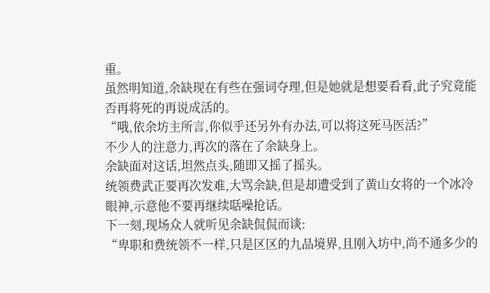重。
虽然明知道,余缺现在有些在强词夺理,但是她就是想要看看,此子究竟能否再将死的再说成活的。
“哦,依余坊主所言,你似乎还另外有办法,可以将这死马医活?”
不少人的注意力,再次的落在了余缺身上。
余缺面对这话,坦然点头,随即又摇了摇头。
统领费武正要再次发难,大骂余缺,但是却遭受到了黄山女将的一个冰冷眼神,示意他不要再继续聒噪抢话。
下一刻,现场众人就听见余缺侃侃而谈:
“卑职和费统领不一样,只是区区的九品境界,且刚入坊中,尚不通多少的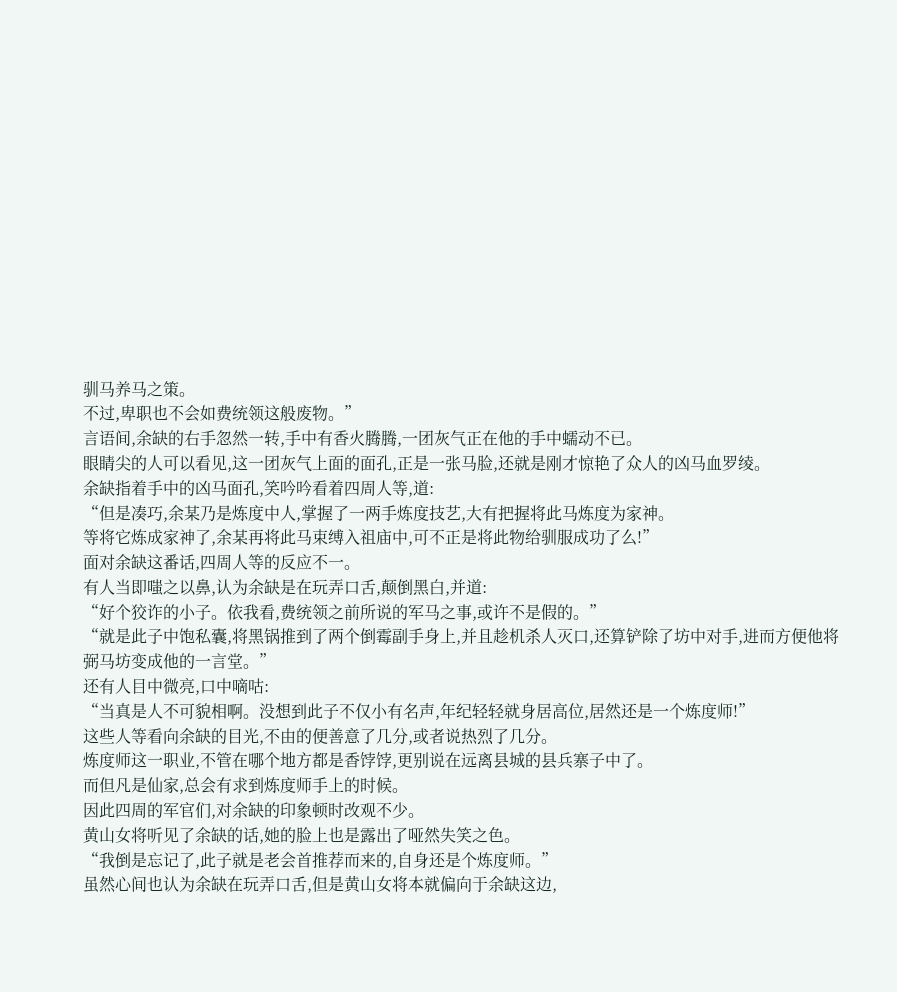驯马养马之策。
不过,卑职也不会如费统领这般废物。”
言语间,余缺的右手忽然一转,手中有香火腾腾,一团灰气正在他的手中蠕动不已。
眼睛尖的人可以看见,这一团灰气上面的面孔,正是一张马脸,还就是刚才惊艳了众人的凶马血罗绫。
余缺指着手中的凶马面孔,笑吟吟看着四周人等,道:
“但是凑巧,余某乃是炼度中人,掌握了一两手炼度技艺,大有把握将此马炼度为家神。
等将它炼成家神了,余某再将此马束缚入祖庙中,可不正是将此物给驯服成功了么!”
面对余缺这番话,四周人等的反应不一。
有人当即嗤之以鼻,认为余缺是在玩弄口舌,颠倒黑白,并道:
“好个狡诈的小子。依我看,费统领之前所说的军马之事,或许不是假的。”
“就是此子中饱私囊,将黑锅推到了两个倒霉副手身上,并且趁机杀人灭口,还算铲除了坊中对手,进而方便他将弼马坊变成他的一言堂。”
还有人目中微亮,口中嘀咕:
“当真是人不可貌相啊。没想到此子不仅小有名声,年纪轻轻就身居高位,居然还是一个炼度师!”
这些人等看向余缺的目光,不由的便善意了几分,或者说热烈了几分。
炼度师这一职业,不管在哪个地方都是香饽饽,更别说在远离县城的县兵寨子中了。
而但凡是仙家,总会有求到炼度师手上的时候。
因此四周的军官们,对余缺的印象顿时改观不少。
黄山女将听见了余缺的话,她的脸上也是露出了哑然失笑之色。
“我倒是忘记了,此子就是老会首推荐而来的,自身还是个炼度师。”
虽然心间也认为余缺在玩弄口舌,但是黄山女将本就偏向于余缺这边,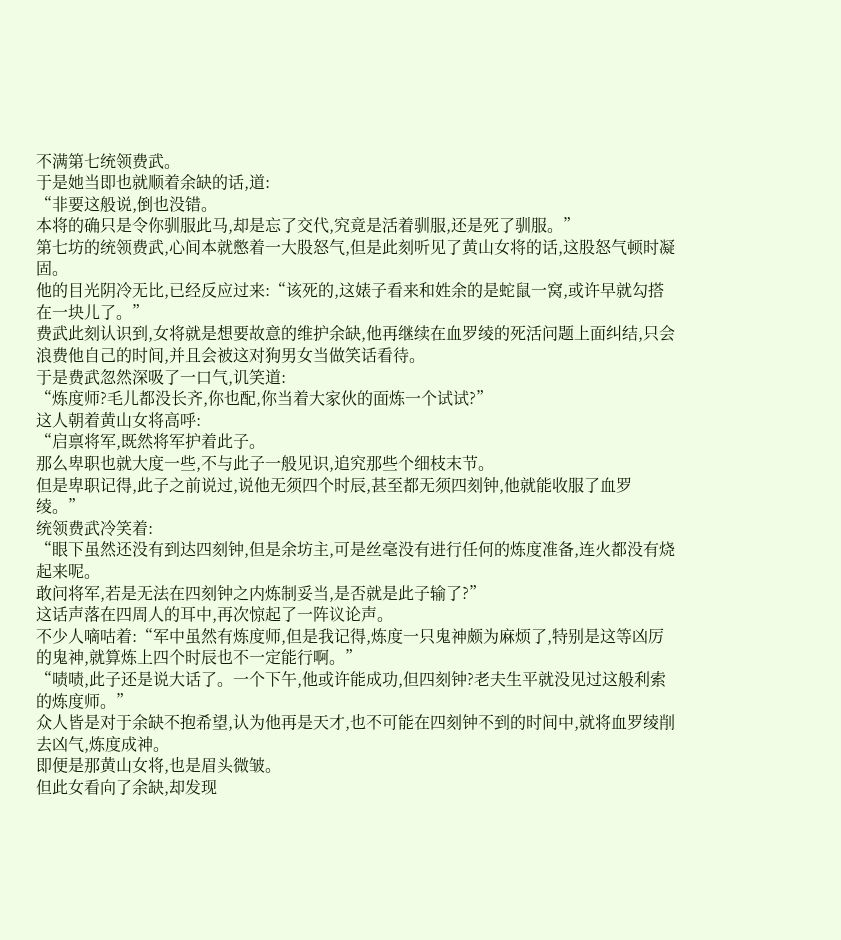不满第七统领费武。
于是她当即也就顺着余缺的话,道:
“非要这般说,倒也没错。
本将的确只是令你驯服此马,却是忘了交代,究竟是活着驯服,还是死了驯服。”
第七坊的统领费武,心间本就憋着一大股怒气,但是此刻听见了黄山女将的话,这股怒气顿时凝固。
他的目光阴冷无比,已经反应过来:“该死的,这婊子看来和姓余的是蛇鼠一窝,或许早就勾搭在一块儿了。”
费武此刻认识到,女将就是想要故意的维护余缺,他再继续在血罗绫的死活问题上面纠结,只会浪费他自己的时间,并且会被这对狗男女当做笑话看待。
于是费武忽然深吸了一口气,讥笑道:
“炼度师?毛儿都没长齐,你也配,你当着大家伙的面炼一个试试?”
这人朝着黄山女将高呼:
“启禀将军,既然将军护着此子。
那么卑职也就大度一些,不与此子一般见识,追究那些个细枝末节。
但是卑职记得,此子之前说过,说他无须四个时辰,甚至都无须四刻钟,他就能收服了血罗绫。”
统领费武冷笑着:
“眼下虽然还没有到达四刻钟,但是余坊主,可是丝毫没有进行任何的炼度准备,连火都没有烧起来呢。
敢问将军,若是无法在四刻钟之内炼制妥当,是否就是此子输了?”
这话声落在四周人的耳中,再次惊起了一阵议论声。
不少人嘀咕着:“军中虽然有炼度师,但是我记得,炼度一只鬼神颇为麻烦了,特别是这等凶厉的鬼神,就算炼上四个时辰也不一定能行啊。”
“啧啧,此子还是说大话了。一个下午,他或许能成功,但四刻钟?老夫生平就没见过这般利索的炼度师。”
众人皆是对于余缺不抱希望,认为他再是天才,也不可能在四刻钟不到的时间中,就将血罗绫削去凶气,炼度成神。
即便是那黄山女将,也是眉头微皱。
但此女看向了余缺,却发现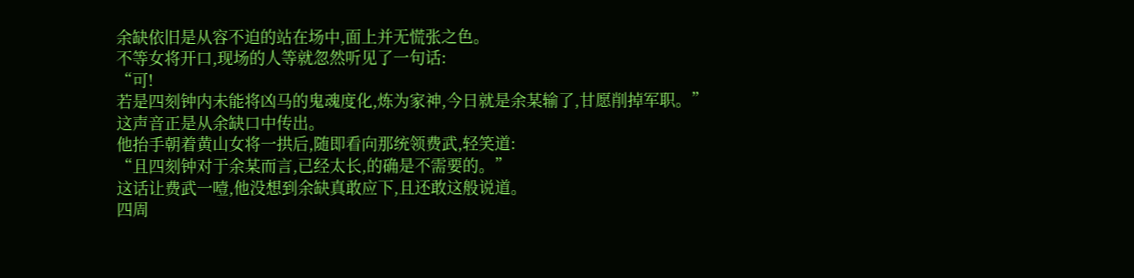余缺依旧是从容不迫的站在场中,面上并无慌张之色。
不等女将开口,现场的人等就忽然听见了一句话:
“可!
若是四刻钟内未能将凶马的鬼魂度化,炼为家神,今日就是余某输了,甘愿削掉军职。”
这声音正是从余缺口中传出。
他抬手朝着黄山女将一拱后,随即看向那统领费武,轻笑道:
“且四刻钟对于余某而言,已经太长,的确是不需要的。”
这话让费武一噎,他没想到余缺真敢应下,且还敢这般说道。
四周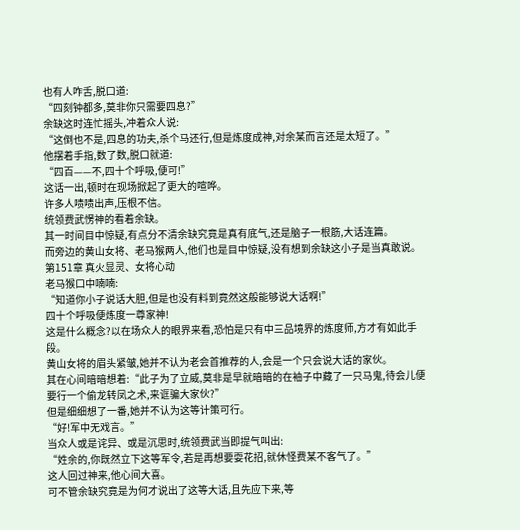也有人咋舌,脱口道:
“四刻钟都多,莫非你只需要四息?”
余缺这时连忙摇头,冲着众人说:
“这倒也不是,四息的功夫,杀个马还行,但是炼度成神,对余某而言还是太短了。”
他摆着手指,数了数,脱口就道:
“四百——不,四十个呼吸,便可!”
这话一出,顿时在现场掀起了更大的喧哗。
许多人啧啧出声,压根不信。
统领费武愣神的看着余缺。
其一时间目中惊疑,有点分不清余缺究竟是真有底气,还是脑子一根筋,大话连篇。
而旁边的黄山女将、老马猴两人,他们也是目中惊疑,没有想到余缺这小子是当真敢说。
第151章 真火显灵、女将心动
老马猴口中喃喃:
“知道你小子说话大胆,但是也没有料到竟然这般能够说大话啊!”
四十个呼吸便炼度一尊家神!
这是什么概念?以在场众人的眼界来看,恐怕是只有中三品境界的炼度师,方才有如此手段。
黄山女将的眉头紧皱,她并不认为老会首推荐的人,会是一个只会说大话的家伙。
其在心间暗暗想着:“此子为了立威,莫非是早就暗暗的在袖子中藏了一只马鬼,待会儿便要行一个偷龙转凤之术,来诓骗大家伙?”
但是细细想了一番,她并不认为这等计策可行。
“好!军中无戏言。”
当众人或是诧异、或是沉思时,统领费武当即提气叫出:
“姓余的,你既然立下这等军令,若是再想要耍花招,就休怪费某不客气了。”
这人回过神来,他心间大喜。
可不管余缺究竟是为何才说出了这等大话,且先应下来,等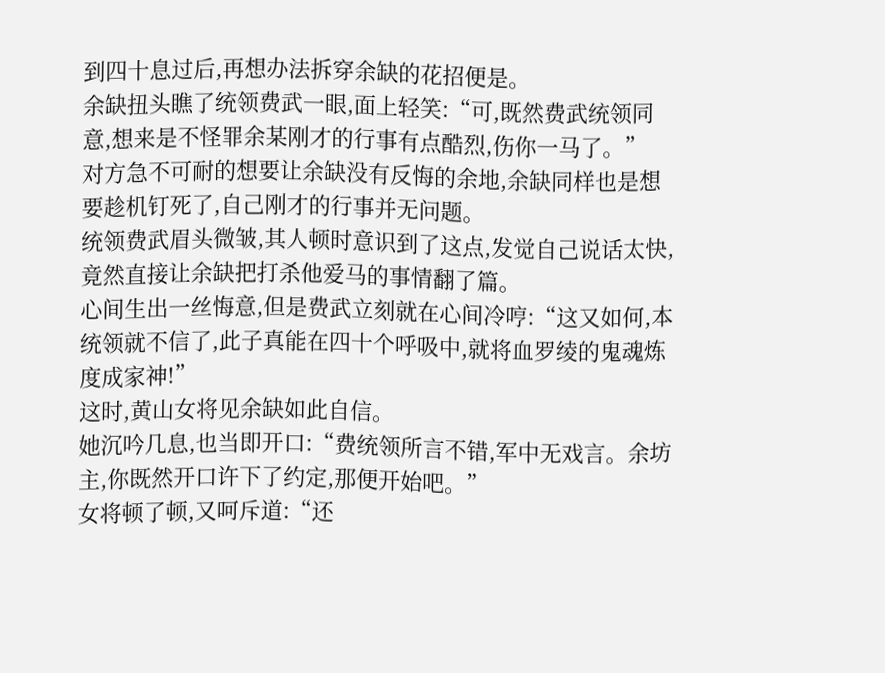到四十息过后,再想办法拆穿余缺的花招便是。
余缺扭头瞧了统领费武一眼,面上轻笑:“可,既然费武统领同意,想来是不怪罪余某刚才的行事有点酷烈,伤你一马了。”
对方急不可耐的想要让余缺没有反悔的余地,余缺同样也是想要趁机钉死了,自己刚才的行事并无问题。
统领费武眉头微皱,其人顿时意识到了这点,发觉自己说话太快,竟然直接让余缺把打杀他爱马的事情翻了篇。
心间生出一丝悔意,但是费武立刻就在心间冷哼:“这又如何,本统领就不信了,此子真能在四十个呼吸中,就将血罗绫的鬼魂炼度成家神!”
这时,黄山女将见余缺如此自信。
她沉吟几息,也当即开口:“费统领所言不错,军中无戏言。余坊主,你既然开口许下了约定,那便开始吧。”
女将顿了顿,又呵斥道:“还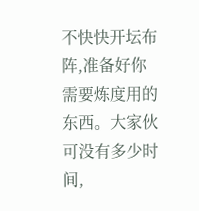不快快开坛布阵,准备好你需要炼度用的东西。大家伙可没有多少时间,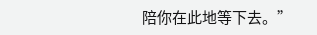陪你在此地等下去。”